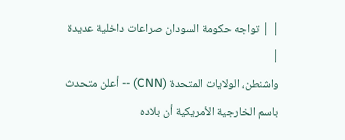| | تواجه حكومة السودان صراعات داخلية عديدة |
واشنطن، الولايات المتحدة (CNN) -- أعلن متحدث باسم الخارجية الأمريكية أن بلاده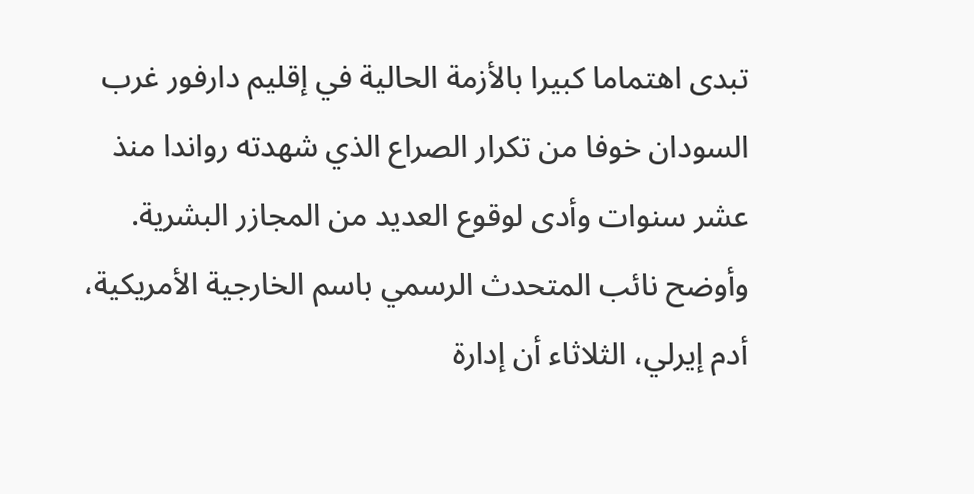تبدى اهتماما كبيرا بالأزمة الحالية في إقليم دارفور غرب السودان خوفا من تكرار الصراع الذي شهدته رواندا منذ عشر سنوات وأدى لوقوع العديد من المجازر البشرية. وأوضح نائب المتحدث الرسمي باسم الخارجية الأمريكية، أدم إيرلي، الثلاثاء أن إدارة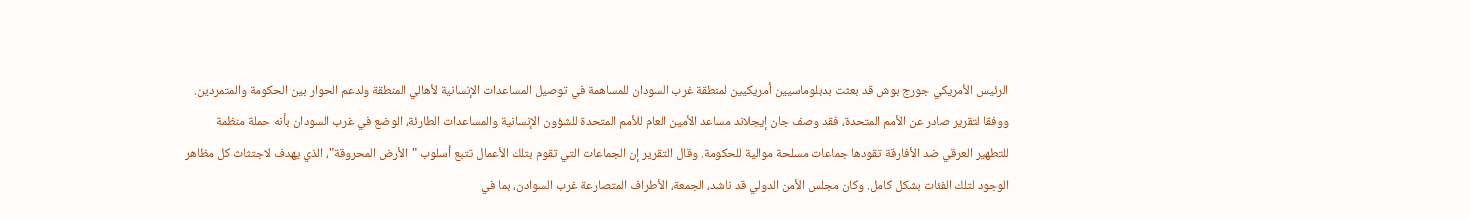الرئيس الأمريكي جورج بوش قد بعثت بدبلوماسيين أمريكيين لمنطقة غرب السودان للمساهمة في توصيل المساعدات الإنسانية لأهالي المنطقة ولدعم الحوار بين الحكومة والمتمردين. ووفقا لتقرير صادر عن الأمم المتحدة، فقد وصف جان إيجلاند مساعد الأمين العام للأمم المتحدة للشؤون الإنسانية والمساعدات الطارئة، الوضع في غرب السودان بأنه حملة منظمة للتطهير العرقي ضد الأفارقة تقودها جماعات مسلحة موالية للحكومة. وقال التقرير إن الجماعات التي تقوم بتلك الأعمال تتبع أسلوب "الأرض المحروقة"، الذي يهدف لاجتثاث كل مظاهر الوجود لتلك الفئات بشكل كامل. وكان مجلس الأمن الدولي قد ناشد، الجمعة، الأطراف المتصارعة غرب السوادن، بما في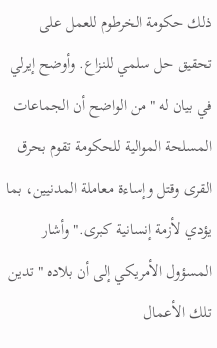ذلك حكومة الخرطوم للعمل على تحقيق حل سلمي للنزاع. وأوضح إيرلي في بيان له "من الواضح أن الجماعات المسلحة الموالية للحكومة تقوم بحرق القرى وقتل وإساءة معاملة المدنيين، بما يؤدي لأزمة إنسانية كبرى." وأشار المسؤول الأمريكي إلى أن بلاده "تدين تلك الأعمال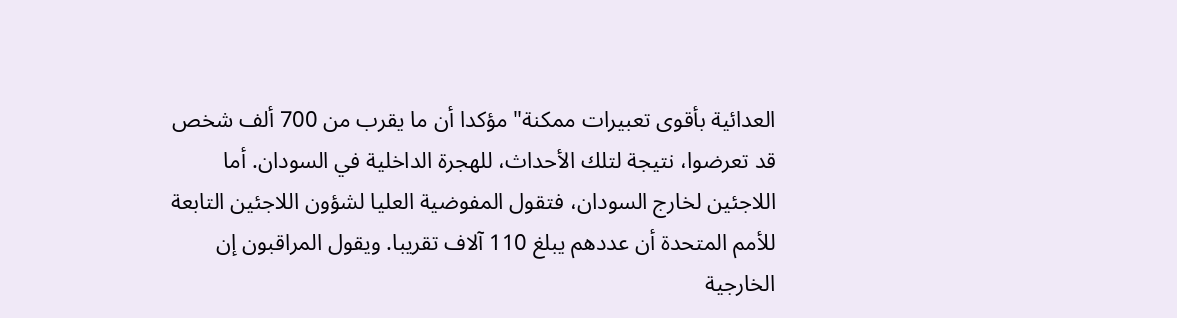العدائية بأقوى تعبيرات ممكنة" مؤكدا أن ما يقرب من 700 ألف شخص قد تعرضوا، نتيجة لتلك الأحداث، للهجرة الداخلية في السودان. أما اللاجئين لخارج السودان، فتقول المفوضية العليا لشؤون اللاجئين التابعة للأمم المتحدة أن عددهم يبلغ 110 آلاف تقريبا. ويقول المراقبون إن الخارجية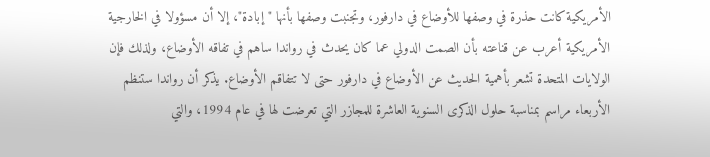الأمريكية كانت حذرة في وصفها للأوضاع في دارفور، وتجنبت وصفها بأنها "إبادة"، إلا أن مسؤولا في الخارجية الأمريكية أعرب عن قناعته بأن الصمت الدولي عما كان يحدث في رواندا ساهم في تفاقه الأوضاع، ولذلك فإن الولايات المتحدة تشعر بأهمية الحديث عن الأوضاع في دارفور حتى لا تتفاقم الأوضاع. يذكر أن رواندا ستنظم الأربعاء مراسم بمناسبة حلول الذكرى السنوية العاشرة للمجازر التي تعرضت لها في عام 1994، والتي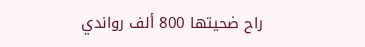راح ضحيتها 800 ألف رواندي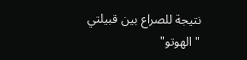نتيجة للصراع بين قبيلتي "الهوتو"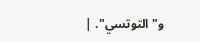و"التوتسي". |